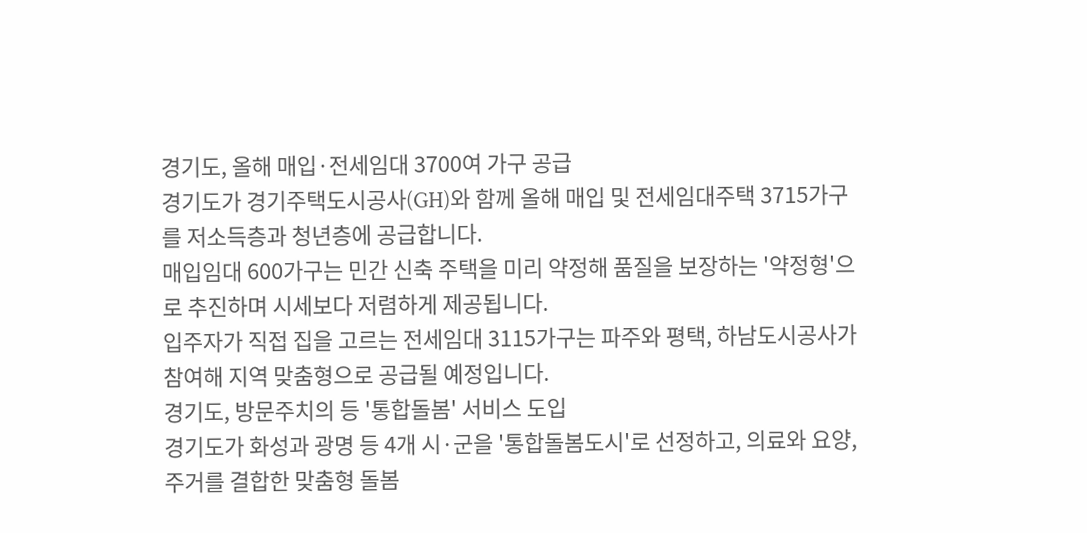경기도, 올해 매입·전세임대 3700여 가구 공급
경기도가 경기주택도시공사(GH)와 함께 올해 매입 및 전세임대주택 3715가구를 저소득층과 청년층에 공급합니다.
매입임대 600가구는 민간 신축 주택을 미리 약정해 품질을 보장하는 '약정형'으로 추진하며 시세보다 저렴하게 제공됩니다.
입주자가 직접 집을 고르는 전세임대 3115가구는 파주와 평택, 하남도시공사가 참여해 지역 맞춤형으로 공급될 예정입니다.
경기도, 방문주치의 등 '통합돌봄' 서비스 도입
경기도가 화성과 광명 등 4개 시·군을 '통합돌봄도시'로 선정하고, 의료와 요양, 주거를 결합한 맞춤형 돌봄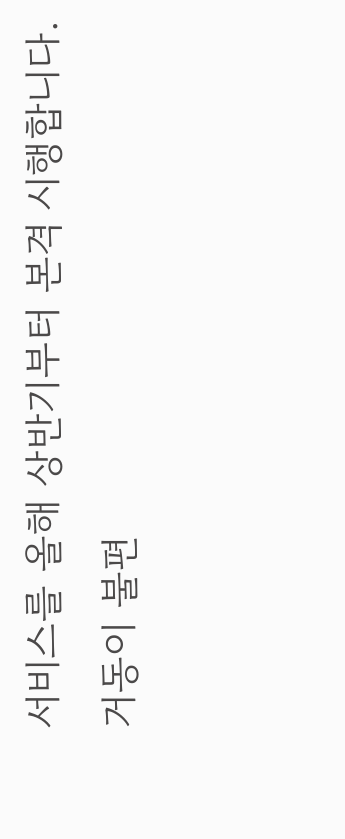서비스를 올해 상반기부터 본격 시행합니다.
거동이 불편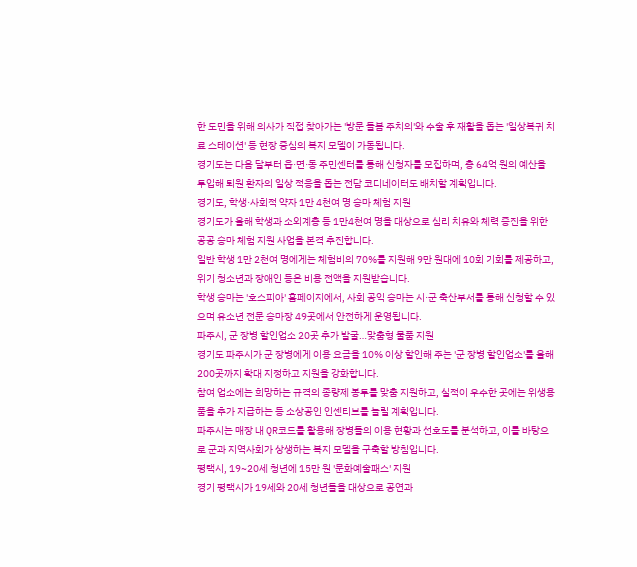한 도민을 위해 의사가 직접 찾아가는 '방문 돌봄 주치의'와 수술 후 재활을 돕는 '일상복귀 치료 스테이션' 등 현장 중심의 복지 모델이 가동됩니다.
경기도는 다음 달부터 읍·면·동 주민센터를 통해 신청자를 모집하며, 총 64억 원의 예산을 투입해 퇴원 환자의 일상 적응을 돕는 전담 코디네이터도 배치할 계획입니다.
경기도, 학생·사회적 약자 1만 4천여 명 승마 체험 지원
경기도가 올해 학생과 소외계층 등 1만4천여 명을 대상으로 심리 치유와 체력 증진을 위한 공공 승마 체험 지원 사업을 본격 추진합니다.
일반 학생 1만 2천여 명에게는 체험비의 70%를 지원해 9만 원대에 10회 기회를 제공하고, 위기 청소년과 장애인 등은 비용 전액을 지원받습니다.
학생 승마는 '호스피아' 홈페이지에서, 사회 공익 승마는 시·군 축산부서를 통해 신청할 수 있으며 유소년 전문 승마장 49곳에서 안전하게 운영됩니다.
파주시, 군 장병 할인업소 20곳 추가 발굴…맞춤형 물품 지원
경기도 파주시가 군 장병에게 이용 요금을 10% 이상 할인해 주는 '군 장병 할인업소'를 올해 200곳까지 확대 지정하고 지원을 강화합니다.
참여 업소에는 희망하는 규격의 종량제 봉투를 맞춤 지원하고, 실적이 우수한 곳에는 위생용품을 추가 지급하는 등 소상공인 인센티브를 늘릴 계획입니다.
파주시는 매장 내 QR코드를 활용해 장병들의 이용 현황과 선호도를 분석하고, 이를 바탕으로 군과 지역사회가 상생하는 복지 모델을 구축할 방침입니다.
평택시, 19~20세 청년에 15만 원 '문화예술패스' 지원
경기 평택시가 19세와 20세 청년들을 대상으로 공연과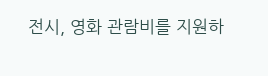전시, 영화 관람비를 지원하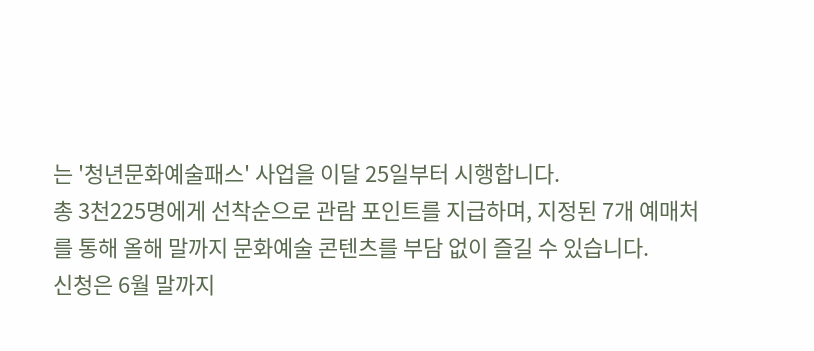는 '청년문화예술패스' 사업을 이달 25일부터 시행합니다.
총 3천225명에게 선착순으로 관람 포인트를 지급하며, 지정된 7개 예매처를 통해 올해 말까지 문화예술 콘텐츠를 부담 없이 즐길 수 있습니다.
신청은 6월 말까지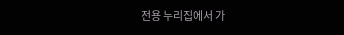전용 누리집에서 가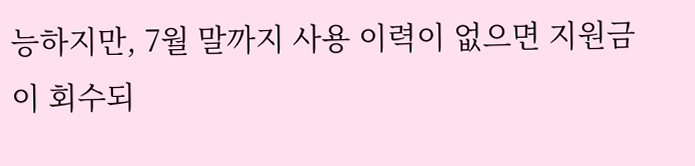능하지만, 7월 말까지 사용 이력이 없으면 지원금이 회수되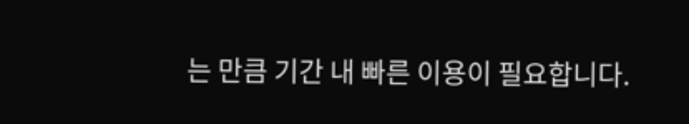는 만큼 기간 내 빠른 이용이 필요합니다.